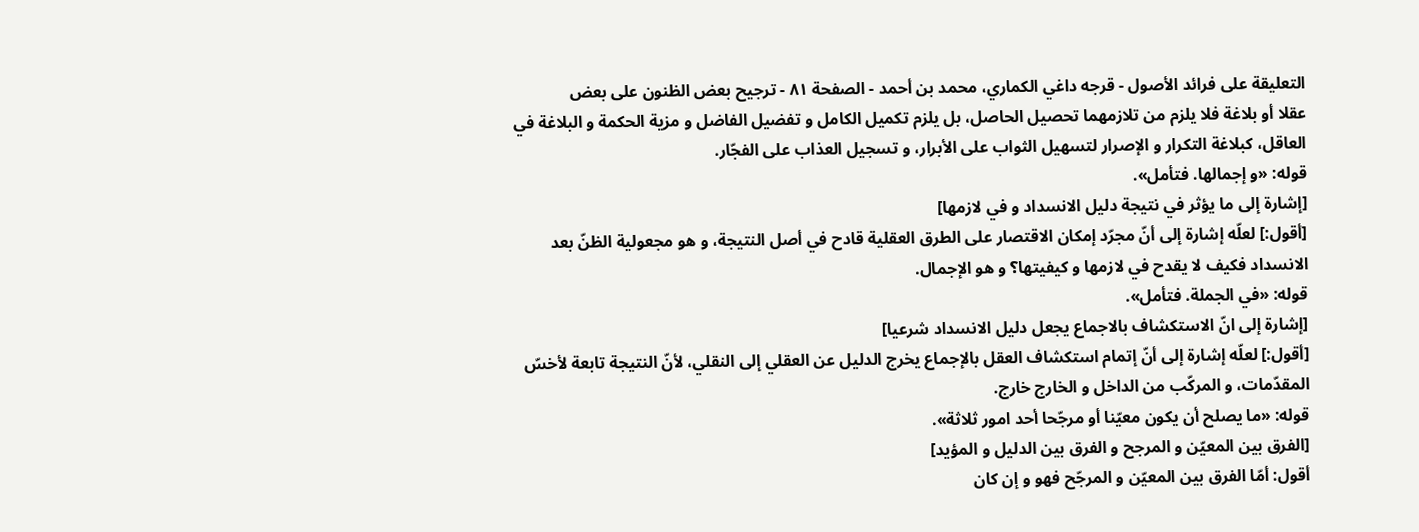التعليقة على فرائد الأصول - قرجه داغي الكماري، محمد بن أحمد - الصفحة ٨١ - ترجيح بعض الظنون على بعض
عقلا أو بلاغة فلا يلزم من تلازمهما تحصيل الحاصل، بل يلزم تكميل الكامل و تفضيل الفاضل و مزية الحكمة و البلاغة في العاقل، كبلاغة التكرار و الإصرار لتسهيل الثواب على الأبرار، و تسجيل العذاب على الفجّار.
قوله: «و إجمالها. فتأمل».
[إشارة إلى ما يؤثر في نتيجة دليل الانسداد و في لازمها]
[أقول:] لعلّه إشارة إلى أنّ مجرّد إمكان الاقتصار على الطرق العقلية قادح في أصل النتيجة، و هو مجعولية الظنّ بعد الانسداد فكيف لا يقدح في لازمها و كيفيتها؟ و هو الإجمال.
قوله: «في الجملة. فتأمل».
[إشارة إلى انّ الاستكشاف بالاجماع يجعل دليل الانسداد شرعيا]
[أقول:] لعلّه إشارة إلى أنّ إتمام استكشاف العقل بالإجماع يخرج الدليل عن العقلي إلى النقلي، لأنّ النتيجة تابعة لأخسّ المقدّمات، و المركّب من الداخل و الخارج خارج.
قوله: «ما يصلح أن يكون معيّنا أو مرجّحا أحد امور ثلاثة».
[الفرق بين المعيّن و المرجح و الفرق بين الدليل و المؤيد]
أقول: أمّا الفرق بين المعيّن و المرجّح فهو و إن كان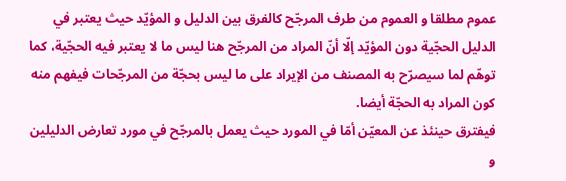عموم مطلقا و العموم من طرف المرجّح كالفرق بين الدليل و المؤيّد حيث يعتبر في الدليل الحجّية دون المؤيّد إلّا أنّ المراد من المرجّح هنا ليس ما لا يعتبر فيه الحجّية، كما توهّم لما سيصرّح به المصنف من الإيراد على ما ليس بحجّة من المرجّحات فيفهم منه كون المراد به الحجّة أيضا.
فيفترق حينئذ عن المعيّن أمّا في المورد حيث يعمل بالمرجّح في مورد تعارض الدليلين و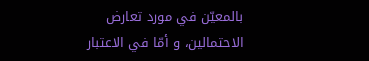بالمعيّن في مورد تعارض الاحتمالين، و أمّا في الاعتبار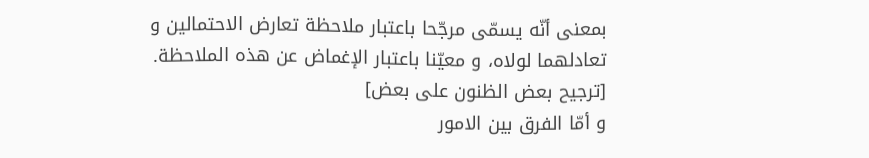بمعنى أنّه يسمّى مرجّحا باعتبار ملاحظة تعارض الاحتمالين و تعادلهما لولاه، و معيّنا باعتبار الإغماض عن هذه الملاحظة.
[ترجيح بعض الظنون على بعض]
و أمّا الفرق بين الامور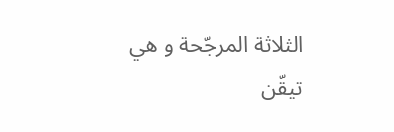الثلاثة المرجّحة و هي تيقّن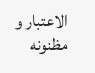الاعتبار و مظنونه